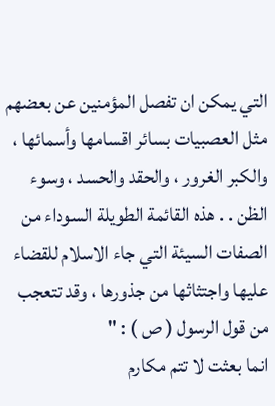التي يمكن ان تفصل المؤمنين عن بعضهم مثل العصبيات بسائر اقسامها وأسمائها ، والكبر الغرور ، والحقد والحسد ، وسوء الظن . . هذه القائمة الطويلة السوداء من الصفات السيئة التي جاء الاسلام للقضاء عليها واجتثاثها من جذورها ، وقد تتعجب من قول الرسول ( ص ) : "
انما بعثت لا تتم مكارم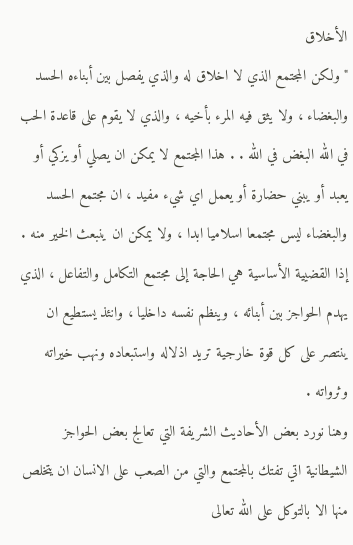الأخلاق
" ولكن المجتمع الذي لا اخلاق له والذي يفصل بين أبناءه الحسد والبغضاء ، ولا يثق فيه المرء بأخيه ، والذي لا يقوم على قاعدة الحب في الله البغض في الله . . هذا المجتمع لا يمكن ان يصلي أو يزكي أو يعبد أو يبني حضارة أو يعمل اي شيء مفيد ، ان مجتمع الحسد والبغضاء ليس مجتمعا اسلاميا ابدا ، ولا يمكن ان ينبعث الخير منه .
إذا القضيية الأساسية هي الحاجة إلى مجتمع التكامل والتفاعل ، الذي يهدم الحواجز بين أبنائه ، وينظم نفسه داخليا ، وانئذ يستطيع ان ينتصر على كل قوة خارجية تريد اذلاله واستبعاده ونهب خيراته وثرواته .
وهنا نورد بعض الأحاديث الشريفة التي تعالج بعض الحواجز الشيطانية اتي تفتك بالمجتمع والتي من الصعب على الانسان ان يتخلص منها الا بالتوكل على الله تعالى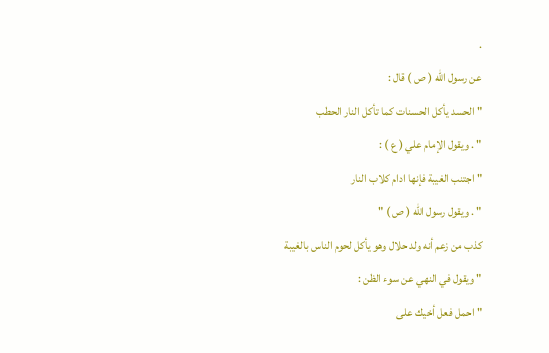.
عن رسول الله ( ص ) قال :
" الحسد يأكل الحسنات كما تأكل النار الحطب
" . ويقول الإمام علي ( ع ) :
" اجتنب الغيبة فإنها ادام كلاب النار
" . ويقول رسول الله ( ص ) "
كذب من زعم أنه ولد حلال وهو يأكل لحوم الناس بالغيبة
" ويقول في النهي عن سوء الظن :
" احمل فعل أخيك على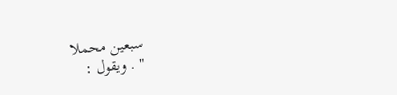سبعين محملا
" . ويقول :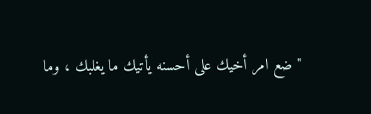" ضع امر أخيك على أحسنه يأتيك ما يغلبك ، وما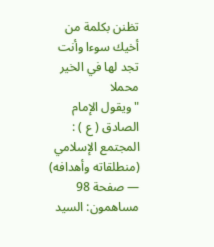تظنن بكلمة من أخيك سوءا وأنت تجد لها في الخير محملا
" ويقول الإمام الصادق ( ع ) :
المجتمع الإسلامي (منطلقاته وأهدافه) — صفحة 98
مساهمون: السيد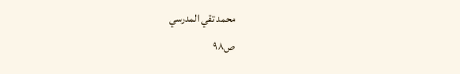محمد تقي المدرسي
ص٩٨